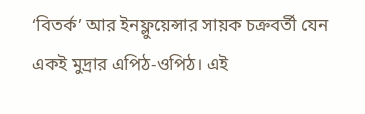‘বিতর্ক’ আর ইনফ্লুয়েন্সার সায়ক চক্রবর্তী যেন একই মুদ্রার এপিঠ-ওপিঠ। এই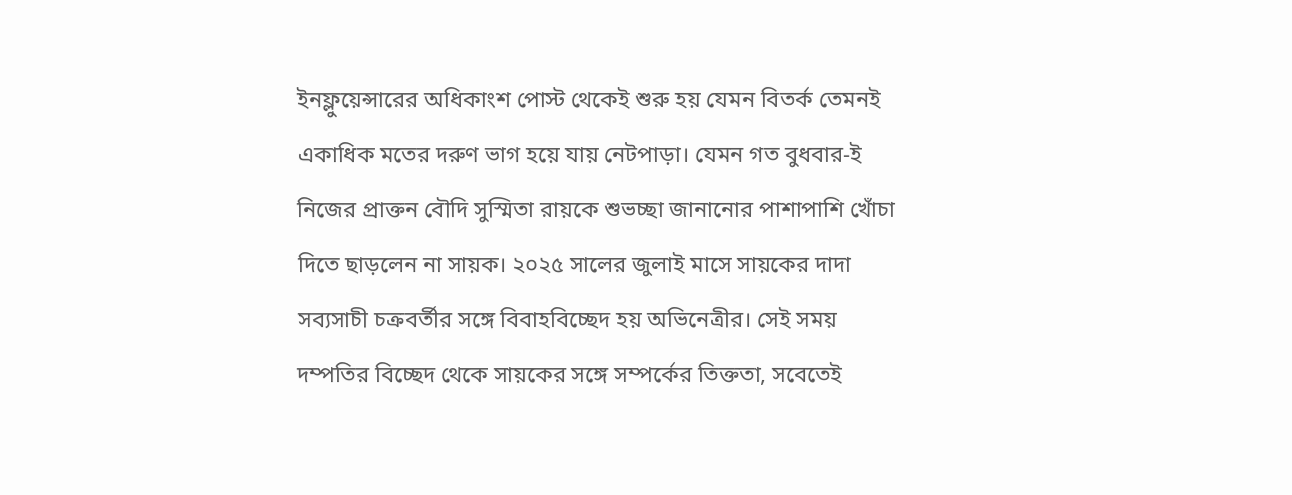ইনফ্লুয়েন্সারের অধিকাংশ পোস্ট থেকেই শুরু হয় যেমন বিতর্ক তেমনই একাধিক মতের দরুণ ভাগ হয়ে যায় নেটপাড়া। যেমন গত বুধবার-ই নিজের প্রাক্তন বৌদি সুস্মিতা রায়কে শুভচ্ছা জানানোর পাশাপাশি খোঁচা দিতে ছাড়লেন না সায়ক। ২০২৫ সালের জুলাই মাসে সায়কের দাদা সব্যসাচী চক্রবর্তীর সঙ্গে বিবাহবিচ্ছেদ হয় অভিনেত্রীর। সেই সময় দম্পতির বিচ্ছেদ থেকে সায়কের সঙ্গে সম্পর্কের তিক্ততা, সবেতেই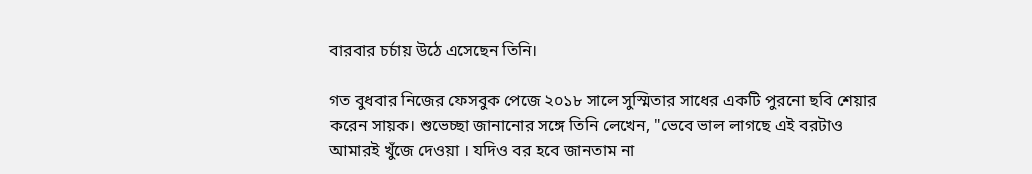বারবার চর্চায় উঠে এসেছেন তিনি।

গত বুধবার নিজের ফেসবুক পেজে ২০১৮ সালে সুস্মিতার সাধের একটি পুরনো ছবি শেয়ার করেন সায়ক। শুভেচ্ছা জানানোর সঙ্গে তিনি লেখেন, "ভেবে ভাল লাগছে এই বরটাও আমারই খুঁজে দেওয়া । যদিও বর হবে জানতাম না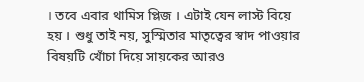। তবে এবার থামিস প্লিজ । এটাই যেন লাস্ট বিয়ে হয় । শুধু তাই নয়, সুস্মিতার মাতৃত্বের স্বাদ পাওয়ার বিষয়টি খোঁচা দিয়ে সায়কের আরও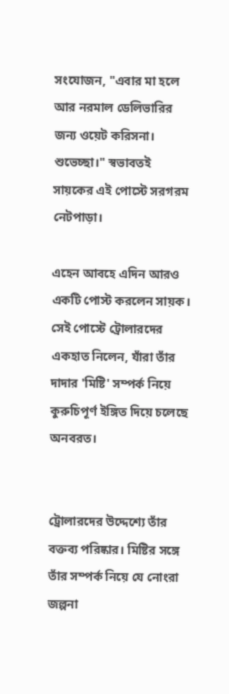সংযোজন, "এবার মা হলে আর নরমাল ডেলিভারির জন্য ওয়েট করিসনা। শুভেচ্ছা।" স্বভাবতই সায়কের এই পোস্টে সরগরম নেটপাড়া।

এহেন আবহে এদিন আরও একটি পোস্ট করলেন সায়ক। সেই পোস্টে ট্রোলারদের একহাত নিলেন, যাঁরা তাঁর দাদার 'মিষ্টি' সম্পর্ক নিয়ে কুরুচিপূর্ণ ইঙ্গিত দিয়ে চলেছে অনবরত।


ট্রোলারদের উদ্দেশ্যে তাঁর বক্তব্য পরিষ্কার। মিষ্টির সঙ্গে তাঁর সম্পর্ক নিয়ে যে নোংরা জল্পনা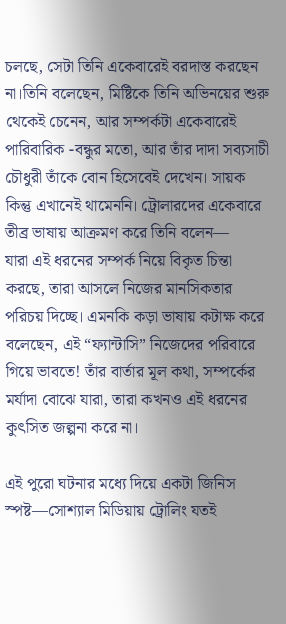চলছে, সেটা তিনি একেবারেই বরদাস্ত করছেন না।তিনি বলেছেন, মিষ্টিকে তিনি অভিনয়ের শুরু থেকেই চেনেন, আর সম্পর্কটা একেবারেই পারিবারিক -বন্ধুর মতো, আর তাঁর দাদা সব্যসাচী চৌধুরী তাঁকে বোন হিসেবেই দেখেন। সায়ক কিন্তু এখানেই থামেননি। ট্রোলারদের একেবারে তীব্র ভাষায় আক্রমণ করে তিনি বলেন—
যারা এই ধরনের সম্পর্ক নিয়ে বিকৃত চিন্তা করছে, তারা আসলে নিজের মানসিকতার পরিচয় দিচ্ছে। এমনকি কড়া ভাষায় কটাক্ষ করে বলেছেন, এই “ফ্যান্টাসি” নিজেদের পরিবারে গিয়ে ভাবতে! তাঁর বার্তার মূল কথা, সম্পর্কের মর্যাদা বোঝে যারা, তারা কখনও এই ধরনের কুৎসিত জল্পনা করে না।

এই পুরো ঘটনার মধ্যে দিয়ে একটা জিনিস স্পষ্ট—সোশ্যাল মিডিয়ায় ট্রোলিং যতই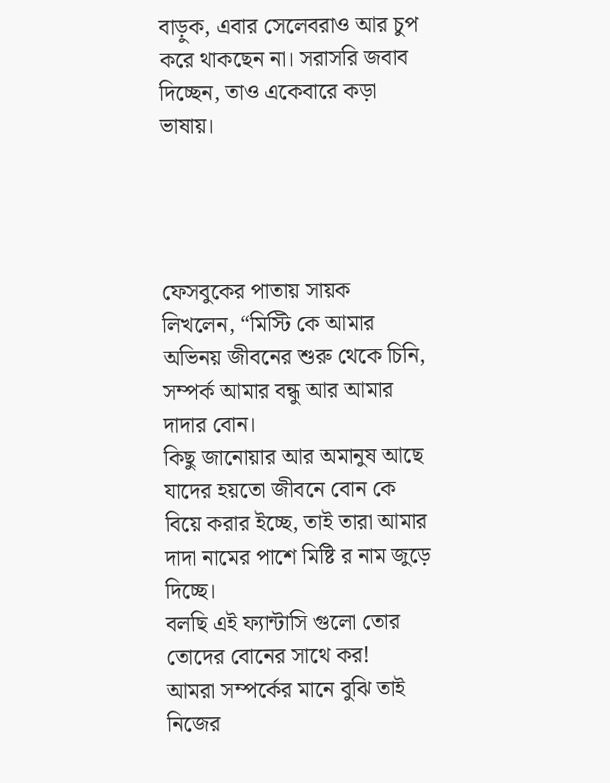বাড়ুক, এবার সেলেবরাও আর চুপ করে থাকছেন না। সরাসরি জবাব দিচ্ছেন, তাও একেবারে কড়া ভাষায়।




ফেসবুকের পাতায় সায়ক লিখলেন, “মিস্টি কে আমার অভিনয় জীবনের শুরু থেকে চিনি,
সম্পর্ক আমার বন্ধু আর আমার দাদার বোন।
কিছু জানোয়ার আর অমানুষ আছে যাদের হয়তো জীবনে বোন কে বিয়ে করার ইচ্ছে, তাই তারা আমার দাদা নামের পাশে মিষ্টি র নাম জুড়ে দিচ্ছে।
বলছি এই ফ্যান্টাসি গুলো তোর তোদের বোনের সাথে কর!
আমরা সম্পর্কের মানে বুঝি তাই নিজের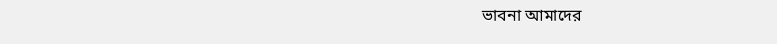ভাবনা আমাদের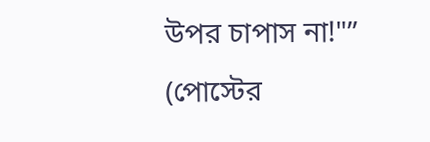উপর চাপাস না!"”
(পোস্টের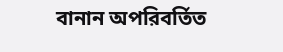বানান অপরিবর্তিত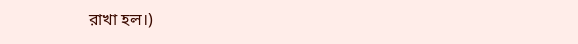রাখা হল।)